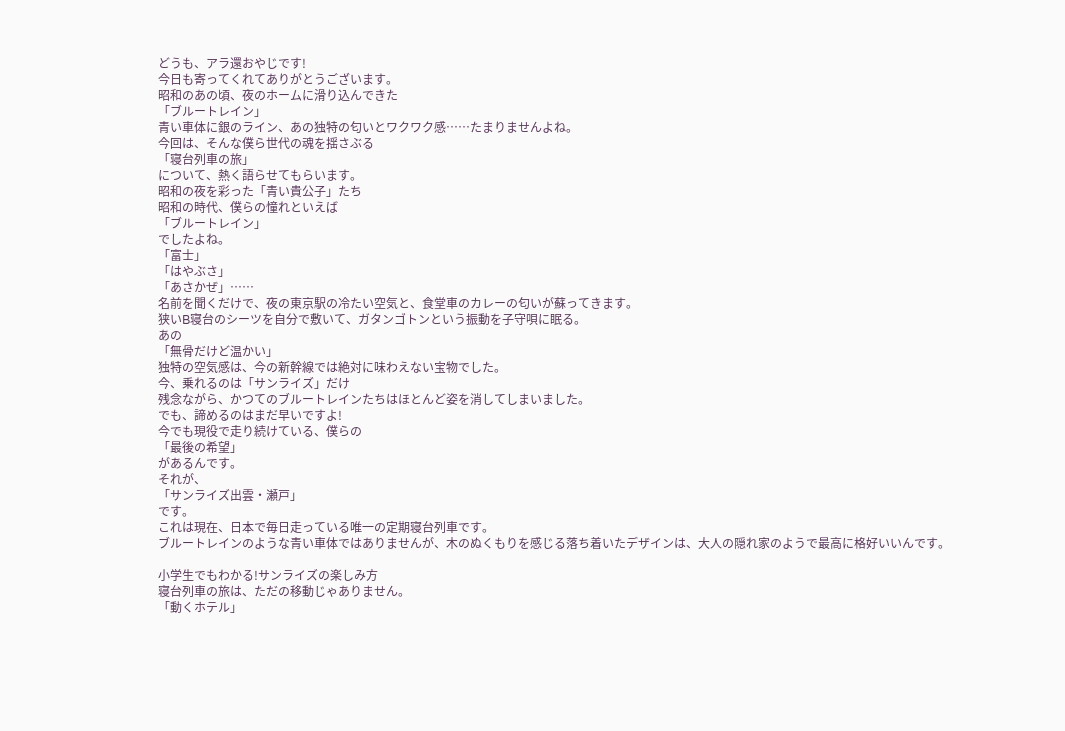どうも、アラ還おやじです!
今日も寄ってくれてありがとうございます。
昭和のあの頃、夜のホームに滑り込んできた
「ブルートレイン」
青い車体に銀のライン、あの独特の匂いとワクワク感……たまりませんよね。
今回は、そんな僕ら世代の魂を揺さぶる
「寝台列車の旅」
について、熱く語らせてもらいます。
昭和の夜を彩った「青い貴公子」たち
昭和の時代、僕らの憧れといえば
「ブルートレイン」
でしたよね。
「富士」
「はやぶさ」
「あさかぜ」……
名前を聞くだけで、夜の東京駅の冷たい空気と、食堂車のカレーの匂いが蘇ってきます。
狭いB寝台のシーツを自分で敷いて、ガタンゴトンという振動を子守唄に眠る。
あの
「無骨だけど温かい」
独特の空気感は、今の新幹線では絶対に味わえない宝物でした。
今、乗れるのは「サンライズ」だけ
残念ながら、かつてのブルートレインたちはほとんど姿を消してしまいました。
でも、諦めるのはまだ早いですよ!
今でも現役で走り続けている、僕らの
「最後の希望」
があるんです。
それが、
「サンライズ出雲・瀬戸」
です。
これは現在、日本で毎日走っている唯一の定期寝台列車です。
ブルートレインのような青い車体ではありませんが、木のぬくもりを感じる落ち着いたデザインは、大人の隠れ家のようで最高に格好いいんです。

小学生でもわかる!サンライズの楽しみ方
寝台列車の旅は、ただの移動じゃありません。
「動くホテル」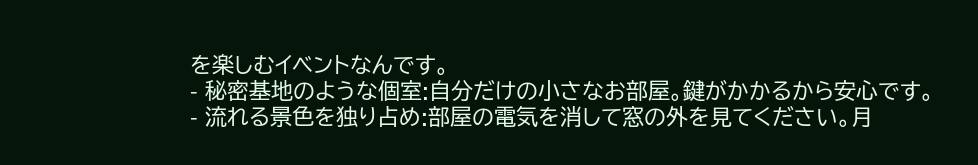を楽しむイベントなんです。
- 秘密基地のような個室:自分だけの小さなお部屋。鍵がかかるから安心です。
- 流れる景色を独り占め:部屋の電気を消して窓の外を見てください。月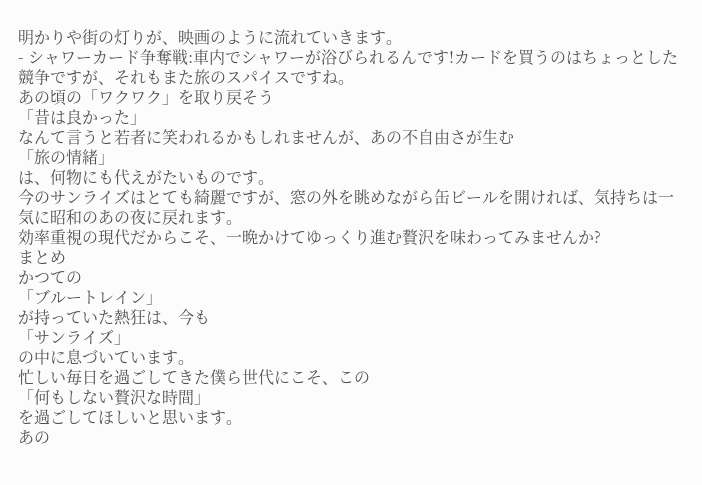明かりや街の灯りが、映画のように流れていきます。
- シャワーカード争奪戦:車内でシャワーが浴びられるんです!カードを買うのはちょっとした競争ですが、それもまた旅のスパイスですね。
あの頃の「ワクワク」を取り戻そう
「昔は良かった」
なんて言うと若者に笑われるかもしれませんが、あの不自由さが生む
「旅の情緒」
は、何物にも代えがたいものです。
今のサンライズはとても綺麗ですが、窓の外を眺めながら缶ビールを開ければ、気持ちは一気に昭和のあの夜に戻れます。
効率重視の現代だからこそ、一晩かけてゆっくり進む贅沢を味わってみませんか?
まとめ
かつての
「ブルートレイン」
が持っていた熱狂は、今も
「サンライズ」
の中に息づいています。
忙しい毎日を過ごしてきた僕ら世代にこそ、この
「何もしない贅沢な時間」
を過ごしてほしいと思います。
あの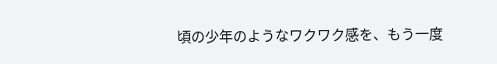頃の少年のようなワクワク感を、もう一度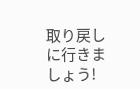取り戻しに行きましょう!